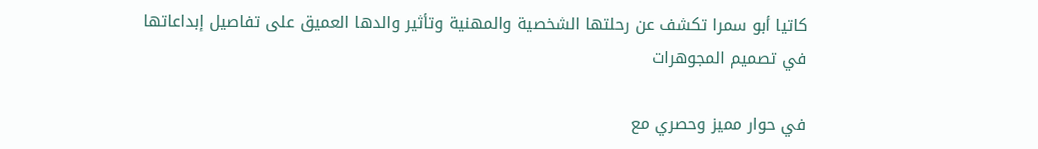كاتيا أبو سمرا تكشف عن رحلتها الشخصية والمهنية وتأثير والدها العميق على تفاصيل إبداعاتها في تصميم المجوهرات

في حوار مميز وحصري مع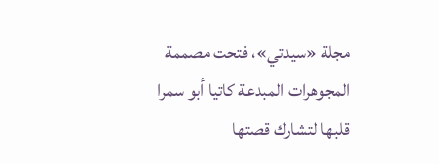مجلة «سيدتي»، فتحت مصممة المجوهرات المبدعة كاتيا أبو سمرا قلبها لتشارك قصتها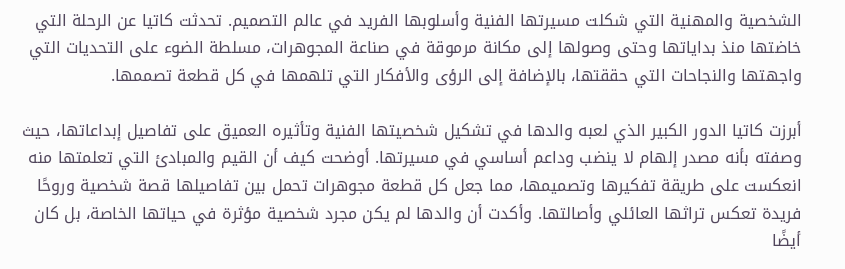الشخصية والمهنية التي شكلت مسيرتها الفنية وأسلوبها الفريد في عالم التصميم. تحدثت كاتيا عن الرحلة التي خاضتها منذ بداياتها وحتى وصولها إلى مكانة مرموقة في صناعة المجوهرات، مسلطة الضوء على التحديات التي واجهتها والنجاحات التي حققتها، بالإضافة إلى الرؤى والأفكار التي تلهمها في كل قطعة تصممها.

أبرزت كاتيا الدور الكبير الذي لعبه والدها في تشكيل شخصيتها الفنية وتأثيره العميق على تفاصيل إبداعاتها، حيث وصفته بأنه مصدر إلهام لا ينضب وداعم أساسي في مسيرتها. أوضحت كيف أن القيم والمبادئ التي تعلمتها منه انعكست على طريقة تفكيرها وتصميمها، مما جعل كل قطعة مجوهرات تحمل بين تفاصيلها قصة شخصية وروحًا فريدة تعكس تراثها العائلي وأصالتها. وأكدت أن والدها لم يكن مجرد شخصية مؤثرة في حياتها الخاصة، بل كان أيضًا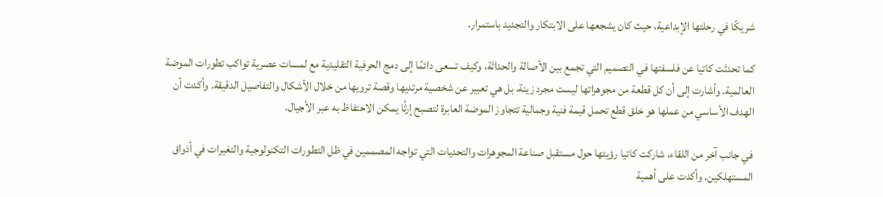شريكًا في رحلتها الإبداعية، حيث كان يشجعها على الابتكار والتجديد باستمرار.

كما تحدثت كاتيا عن فلسفتها في التصميم التي تجمع بين الأصالة والحداثة، وكيف تسعى دائمًا إلى دمج الحرفية التقليدية مع لمسات عصرية تواكب تطورات الموضة العالمية. وأشارت إلى أن كل قطعة من مجوهراتها ليست مجرد زينة، بل هي تعبير عن شخصية مرتديها وقصة ترويها من خلال الأشكال والتفاصيل الدقيقة. وأكدت أن الهدف الأساسي من عملها هو خلق قطع تحمل قيمة فنية وجمالية تتجاوز الموضة العابرة لتصبح إرثًا يمكن الاحتفاظ به عبر الأجيال.

في جانب آخر من اللقاء، شاركت كاتيا رؤيتها حول مستقبل صناعة المجوهرات والتحديات التي تواجه المصممين في ظل التطورات التكنولوجية والتغيرات في أذواق المستهلكين. وأكدت على أهمية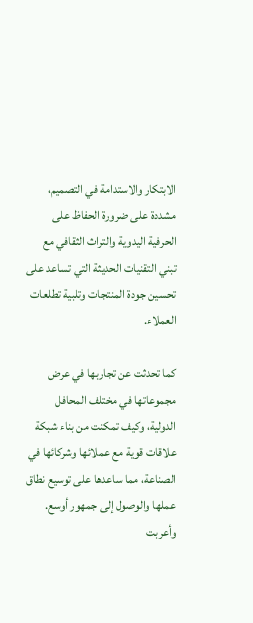الابتكار والاستدامة في التصميم، مشددة على ضرورة الحفاظ على الحرفية اليدوية والتراث الثقافي مع تبني التقنيات الحديثة التي تساعد على تحسين جودة المنتجات وتلبية تطلعات العملاء.

كما تحدثت عن تجاربها في عرض مجموعاتها في مختلف المحافل الدولية، وكيف تمكنت من بناء شبكة علاقات قوية مع عملائها وشركائها في الصناعة، مما ساعدها على توسيع نطاق عملها والوصول إلى جمهور أوسع. وأعربت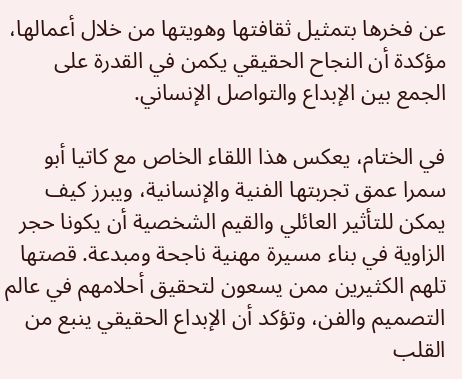عن فخرها بتمثيل ثقافتها وهويتها من خلال أعمالها، مؤكدة أن النجاح الحقيقي يكمن في القدرة على الجمع بين الإبداع والتواصل الإنساني.

في الختام، يعكس هذا اللقاء الخاص مع كاتيا أبو سمرا عمق تجربتها الفنية والإنسانية، ويبرز كيف يمكن للتأثير العائلي والقيم الشخصية أن يكونا حجر الزاوية في بناء مسيرة مهنية ناجحة ومبدعة. قصتها تلهم الكثيرين ممن يسعون لتحقيق أحلامهم في عالم التصميم والفن، وتؤكد أن الإبداع الحقيقي ينبع من القلب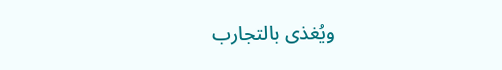ويُغذى بالتجارب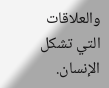والعلاقات التي تشكل الإنسان.